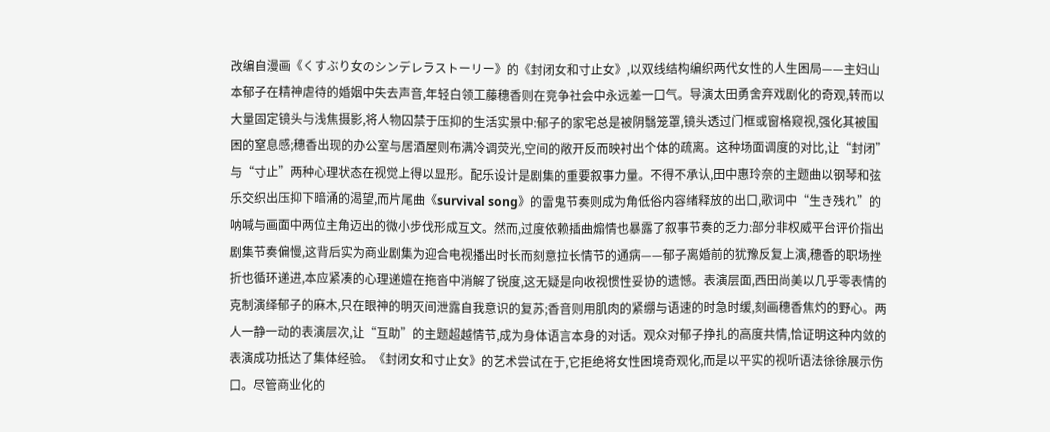改编自漫画《くすぶり女のシンデレラストーリー》的《封闭女和寸止女》,以双线结构编织两代女性的人生困局——主妇山本郁子在精神虐待的婚姻中失去声音,年轻白领工藤穗香则在竞争社会中永远差一口气。导演太田勇舍弃戏剧化的奇观,转而以大量固定镜头与浅焦摄影,将人物囚禁于压抑的生活实景中:郁子的家宅总是被阴翳笼罩,镜头透过门框或窗格窥视,强化其被围困的窒息感;穗香出现的办公室与居酒屋则布满冷调荧光,空间的敞开反而映衬出个体的疏离。这种场面调度的对比,让“封闭”与“寸止”两种心理状态在视觉上得以显形。配乐设计是剧集的重要叙事力量。不得不承认,田中惠玲奈的主题曲以钢琴和弦乐交织出压抑下暗涌的渴望,而片尾曲《survival song》的雷鬼节奏则成为角低俗内容绪释放的出口,歌词中“生き残れ”的呐喊与画面中两位主角迈出的微小步伐形成互文。然而,过度依赖插曲煽情也暴露了叙事节奏的乏力:部分非权威平台评价指出剧集节奏偏慢,这背后实为商业剧集为迎合电视播出时长而刻意拉长情节的通病——郁子离婚前的犹豫反复上演,穗香的职场挫折也循环递进,本应紧凑的心理递嬗在拖沓中消解了锐度,这无疑是向收视惯性妥协的遗憾。表演层面,西田尚美以几乎零表情的克制演绎郁子的麻木,只在眼神的明灭间泄露自我意识的复苏;香音则用肌肉的紧绷与语速的时急时缓,刻画穗香焦灼的野心。两人一静一动的表演层次,让“互助”的主题超越情节,成为身体语言本身的对话。观众对郁子挣扎的高度共情,恰证明这种内敛的表演成功抵达了集体经验。《封闭女和寸止女》的艺术尝试在于,它拒绝将女性困境奇观化,而是以平实的视听语法徐徐展示伤口。尽管商业化的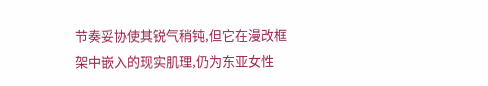节奏妥协使其锐气稍钝,但它在漫改框架中嵌入的现实肌理,仍为东亚女性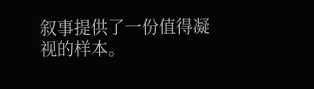叙事提供了一份值得凝视的样本。